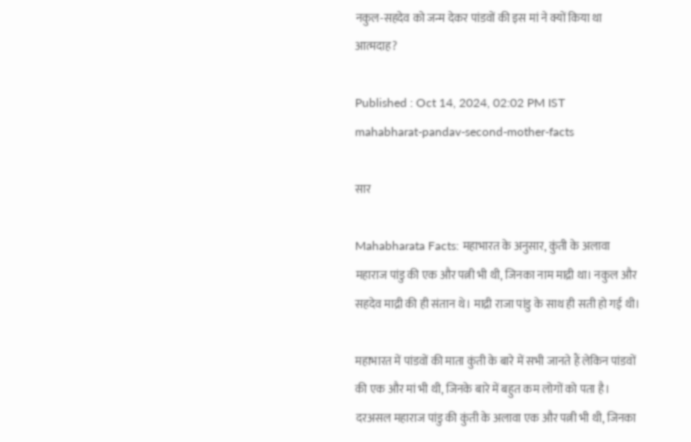नकुल-सहदेव को जन्म देकर पांडवों की इस मां ने क्यों किया था आत्मदाह?

Published : Oct 14, 2024, 02:02 PM IST
mahabharat-pandav-second-mother-facts

सार

Mahabharata Facts: महाभारत के अनुसार, कुंती के अलावा महाराज पांडु की एक और पत्नी भी थी, जिनका नाम माद्री था। नकुल और सहदेव माद्री की ही संतान थे। माद्री राजा पांडु के साथ ही सती हो गई थी।

महाभारत में पांडवों की माता कुंती के बारे में सभी जानते हैं लेकिन पांडवों की एक और मां भी थी, जिनके बारे में बहुत कम लोगों को पता है। दरअसल महाराज पांडु की कुंती के अलावा एक और पत्नी भी थी, जिनका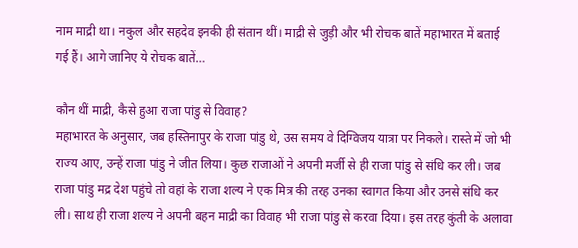नाम माद्री था। नकुल और सहदेव इनकी ही संतान थीं। माद्री से जुड़ी और भी रोचक बातें महाभारत में बताई गई हैं। आगे जानिए ये रोचक बातें…

कौन थीं माद्री, कैसे हुआ राजा पांडु से विवाह?
महाभारत के अनुसार, जब हस्तिनापुर के राजा पांडु थे, उस समय वे दिग्विजय यात्रा पर निकले। रास्ते में जो भी राज्य आए, उन्हें राजा पांडु ने जीत लिया। कुछ राजाओं ने अपनी मर्जी से ही राजा पांडु से संधि कर ली। जब राजा पांडु मद्र देश पहुंचे तो वहां के राजा शल्य ने एक मित्र की तरह उनका स्वागत किया और उनसे संधि कर ली। साथ ही राजा शल्य ने अपनी बहन माद्री का विवाह भी राजा पांडु से करवा दिया। इस तरह कुंती के अलावा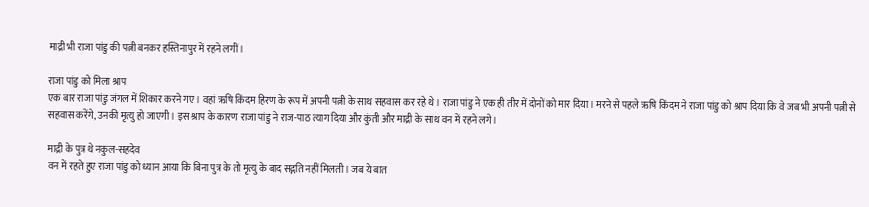माद्री भी राजा पांडु की पत्नी बनकर हस्तिनापुर में रहने लगीं।

राजा पांडु को मिला श्राप
एक बार राजा पांडु जंगल में शिकार करने गए। वहां ऋषि किंदम हिरण के रूप में अपनी पत्नी के साथ सहवास कर रहे थे। राजा पांडु ने एक ही तीर में दोनों को मार दिया। मरने से पहले ऋषि किंदम ने राजा पांडु को श्राप दिया कि वे जब भी अपनी पत्नी से सहवास करेंगे, उनकी मृत्यु हो जाएगी। इस श्राप के कारण राजा पांडु ने राज-पाठ त्याग दिया और कुंती और माद्री के साथ वन में रहने लगे।

माद्री के पुत्र थे नकुल-सहदेव
वन में रहते हुए राजा पांडु को ध्यान आया कि बिना पुत्र के तो मृत्यु के बाद सद्गति नहीं मिलती। जब ये बात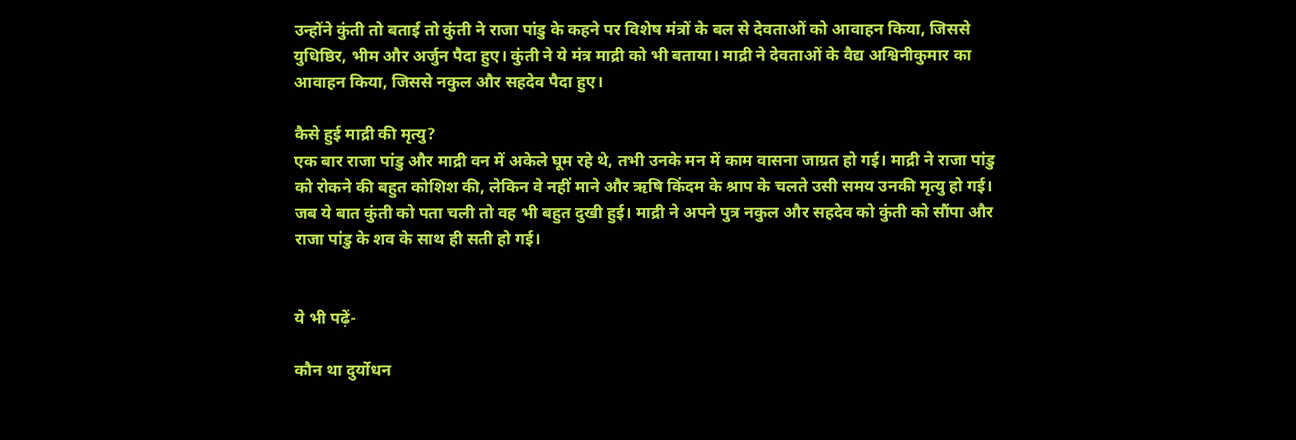उन्होंने कुंती तो बताई तो कुंती ने राजा पांडु के कहने पर विशेष मंत्रों के बल से देवताओं को आवाहन किया, जिससे युधिष्ठिर, भीम और अर्जुन पैदा हुए। कुंती ने ये मंत्र माद्री को भी बताया। माद्री ने देवताओं के वैद्य अश्विनीकुमार का आवाहन किया, जिससे नकुल और सहदेव पैदा हुए।

कैसे हुई माद्री की मृत्यु?
एक बार राजा पांडु और माद्री वन में अकेले घूम रहे थे, तभी उनके मन में काम वासना जाग्रत हो गई। माद्री ने राजा पांडु को रोकने की बहुत कोशिश की, लेकिन वे नहीं माने और ऋषि किंदम के श्राप के चलते उसी समय उनकी मृत्यु हो गई। जब ये बात कुंती को पता चली तो वह भी बहुत दुखी हुई। माद्री ने अपने पुत्र नकुल और सहदेव को कुंती को सौंपा और राजा पांडु के शव के साथ ही सती हो गई।


ये भी पढ़ें-

कौन था दुर्योधन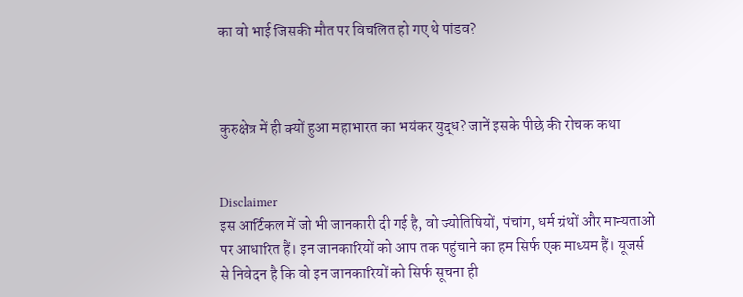का वो भाई जिसकी मौत पर विचलित हो गए थे पांडव?



कुरुक्षेत्र में ही क्यों हुआ महाभारत का भयंकर युद्ध? जानें इसके पीछे की रोचक कथा


Disclaimer
इस आर्टिकल में जो भी जानकारी दी गई है, वो ज्योतिषियों, पंचांग, धर्म ग्रंथों और मान्यताओं पर आधारित हैं। इन जानकारियों को आप तक पहुंचाने का हम सिर्फ एक माध्यम हैं। यूजर्स से निवेदन है कि वो इन जानकारियों को सिर्फ सूचना ही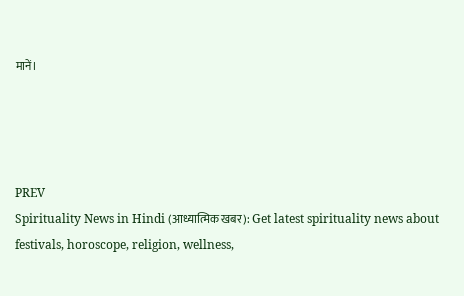मानें।




PREV
Spirituality News in Hindi (आध्यात्मिक खबर): Get latest spirituality news about festivals, horoscope, religion, wellness,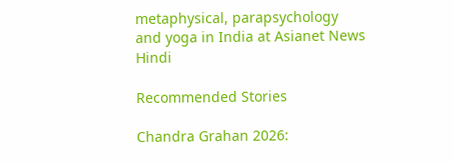metaphysical, parapsychology and yoga in India at Asianet News Hindi

Recommended Stories

Chandra Grahan 2026: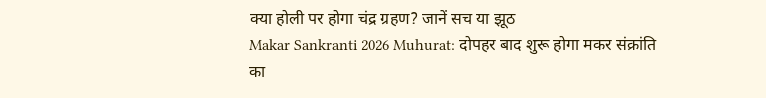क्या होली पर होगा चंद्र ग्रहण? जानें सच या झूठ
Makar Sankranti 2026 Muhurat: दोपहर बाद शुरू होगा मकर संक्रांति का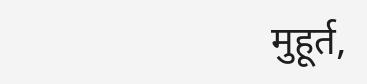मुहूर्त,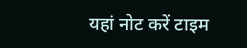यहां नोट करें टाइम